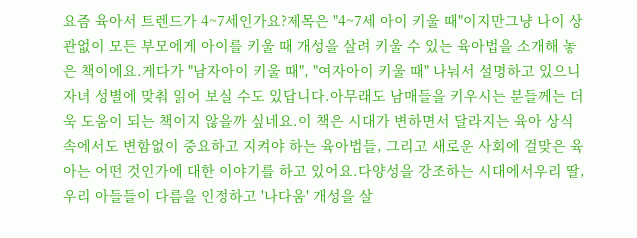요즘 육아서 트렌드가 4~7세인가요?제목은 "4~7세 아이 키울 때"이지만그냥 나이 상관없이 모든 부모에게 아이를 키울 때 개성을 살려 키울 수 있는 육아법을 소개해 놓은 책이에요.게다가 "남자아이 키울 때", "여자아이 키울 때" 나눠서 설명하고 있으니 자녀 성별에 맞춰 읽어 보실 수도 있답니다.아무래도 남매들을 키우시는 분들께는 더욱 도움이 되는 책이지 않을까 싶네요.이 책은 시대가 변하면서 달라지는 육아 상식 속에서도 변함없이 중요하고 지켜야 하는 육아법들, 그리고 새로운 사회에 걸맞은 육아는 어떤 것인가에 대한 이야기를 하고 있어요.다양성을 강조하는 시대에서우리 딸, 우리 아들들이 다름을 인정하고 '나다움' 개성을 살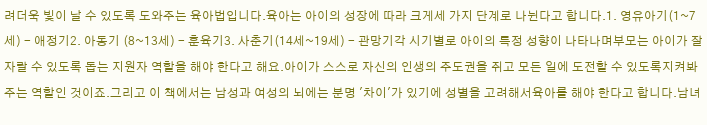려더욱 빛이 날 수 있도록 도와주는 육아법입니다.육아는 아이의 성장에 따라 크게세 가지 단계로 나뉜다고 합니다.1. 영유아기(1~7세) - 애정기2. 아동기 (8~13세) - 훈육기3. 사춘기(14세~19세) - 관망기각 시기별로 아이의 특정 성향이 나타나며부모는 아이가 잘 자랄 수 있도록 돕는 지원자 역할을 해야 한다고 해요.아이가 스스로 자신의 인생의 주도권을 쥐고 모든 일에 도전할 수 있도록지켜봐 주는 역할인 것이죠.그리고 이 책에서는 남성과 여성의 뇌에는 분명 '차이'가 있기에 성별을 고려해서육아를 해야 한다고 합니다.남녀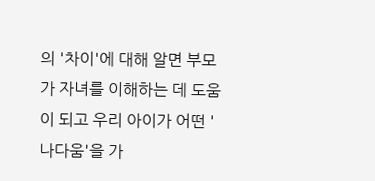의 '차이'에 대해 알면 부모가 자녀를 이해하는 데 도움이 되고 우리 아이가 어떤 '나다움'을 가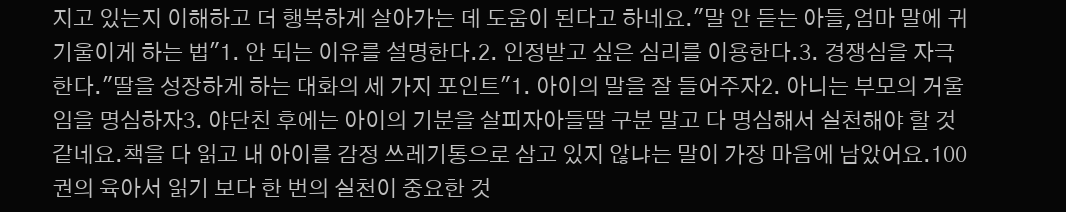지고 있는지 이해하고 더 행복하게 살아가는 데 도움이 된다고 하네요."말 안 듣는 아들,엄마 말에 귀 기울이게 하는 법"1. 안 되는 이유를 설명한다.2. 인정받고 싶은 심리를 이용한다.3. 경쟁심을 자극한다."딸을 성장하게 하는 대화의 세 가지 포인트"1. 아이의 말을 잘 들어주자2. 아니는 부모의 거울임을 명심하자3. 야단친 후에는 아이의 기분을 살피자아들딸 구분 말고 다 명심해서 실천해야 할 것 같네요.책을 다 읽고 내 아이를 감정 쓰레기통으로 삼고 있지 않냐는 말이 가장 마음에 남았어요.100권의 육아서 읽기 보다 한 번의 실천이 중요한 것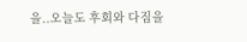을..오늘도 후회와 다짐을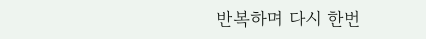반복하며 다시 한번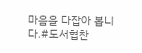마음을 다잡아 봅니다.#도서협찬